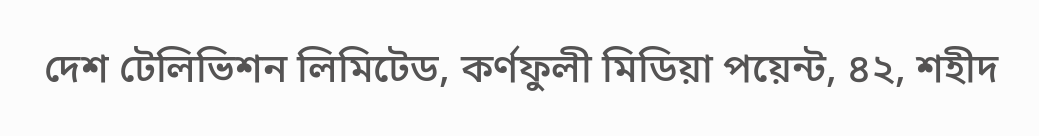দেশ টেলিভিশন লিমিটেড, কর্ণফুলী মিডিয়া পয়েন্ট, ৪২, শহীদ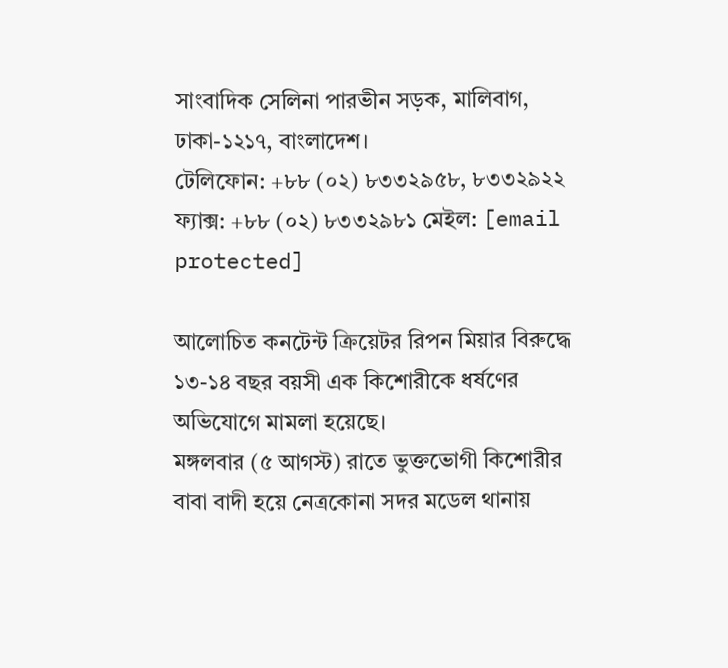সাংবাদিক সেলিনা পারভীন সড়ক, মালিবাগ, ঢাকা-১২১৭, বাংলাদেশ।
টেলিফোন: +৮৮ (০২) ৮৩৩২৯৫৮, ৮৩৩২৯২২ ফ্যাক্স: +৮৮ (০২) ৮৩৩২৯৮১ মেইল: [email protected]

আলোচিত কনটেন্ট ক্রিয়েটর রিপন মিয়ার বিরুদ্ধে ১৩-১৪ বছর বয়সী এক কিশোরীকে ধর্ষণের অভিযোগে মামলা হয়েছে।
মঙ্গলবার (৫ আগস্ট) রাতে ভুক্তভোগী কিশোরীর বাবা বাদী হয়ে নেত্রকোনা সদর মডেল থানায়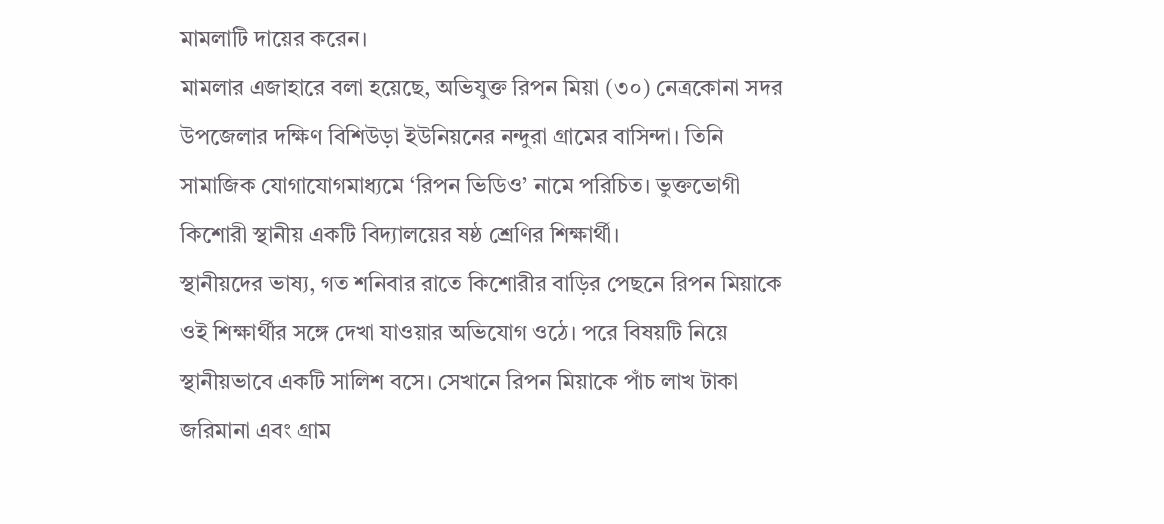মামলাটি দায়ের করেন।
মামলার এজাহারে বলা হয়েছে, অভিযুক্ত রিপন মিয়া (৩০) নেত্রকোনা সদর উপজেলার দক্ষিণ বিশিউড়া ইউনিয়নের নন্দুরা গ্রামের বাসিন্দা। তিনি সামাজিক যোগাযোগমাধ্যমে ‘রিপন ভিডিও’ নামে পরিচিত। ভুক্তভোগী কিশোরী স্থানীয় একটি বিদ্যালয়ের ষষ্ঠ শ্রেণির শিক্ষার্থী।
স্থানীয়দের ভাষ্য, গত শনিবার রাতে কিশোরীর বাড়ির পেছনে রিপন মিয়াকে ওই শিক্ষার্থীর সঙ্গে দেখা যাওয়ার অভিযোগ ওঠে। পরে বিষয়টি নিয়ে স্থানীয়ভাবে একটি সালিশ বসে। সেখানে রিপন মিয়াকে পাঁচ লাখ টাকা জরিমানা এবং গ্রাম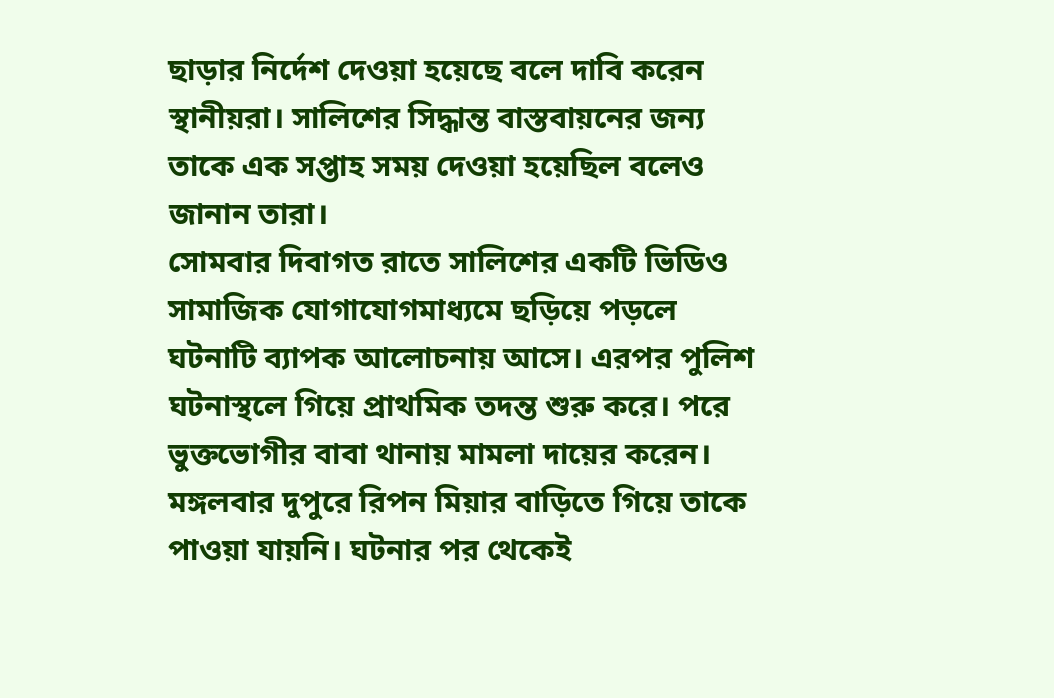ছাড়ার নির্দেশ দেওয়া হয়েছে বলে দাবি করেন স্থানীয়রা। সালিশের সিদ্ধান্ত বাস্তবায়নের জন্য তাকে এক সপ্তাহ সময় দেওয়া হয়েছিল বলেও জানান তারা।
সোমবার দিবাগত রাতে সালিশের একটি ভিডিও সামাজিক যোগাযোগমাধ্যমে ছড়িয়ে পড়লে ঘটনাটি ব্যাপক আলোচনায় আসে। এরপর পুলিশ ঘটনাস্থলে গিয়ে প্রাথমিক তদন্ত শুরু করে। পরে ভুক্তভোগীর বাবা থানায় মামলা দায়ের করেন।
মঙ্গলবার দুপুরে রিপন মিয়ার বাড়িতে গিয়ে তাকে পাওয়া যায়নি। ঘটনার পর থেকেই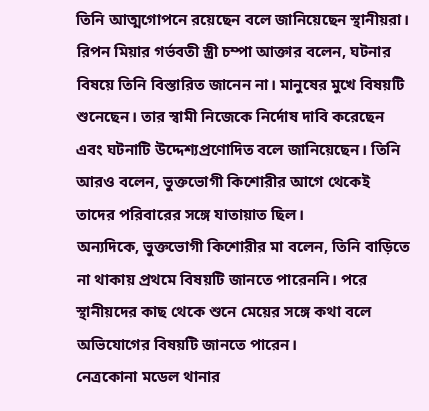তিনি আত্মগোপনে রয়েছেন বলে জানিয়েছেন স্থানীয়রা।
রিপন মিয়ার গর্ভবতী স্ত্রী চম্পা আক্তার বলেন, ঘটনার বিষয়ে তিনি বিস্তারিত জানেন না। মানুষের মুখে বিষয়টি শুনেছেন। তার স্বামী নিজেকে নির্দোষ দাবি করেছেন এবং ঘটনাটি উদ্দেশ্যপ্রণোদিত বলে জানিয়েছেন। তিনি আরও বলেন, ভুক্তভোগী কিশোরীর আগে থেকেই তাদের পরিবারের সঙ্গে যাতায়াত ছিল।
অন্যদিকে, ভুক্তভোগী কিশোরীর মা বলেন, তিনি বাড়িতে না থাকায় প্রথমে বিষয়টি জানতে পারেননি। পরে স্থানীয়দের কাছ থেকে শুনে মেয়ের সঙ্গে কথা বলে অভিযোগের বিষয়টি জানতে পারেন।
নেত্রকোনা মডেল থানার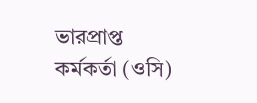ভারপ্রাপ্ত কর্মকর্তা (ওসি)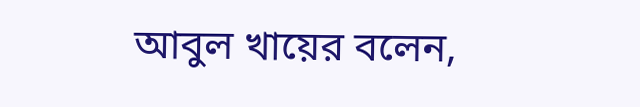আবুল খায়ের বলেন,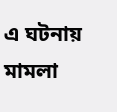এ ঘটনায় মামলা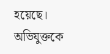হয়েছে। অভিযুক্তকে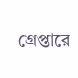গ্রেপ্তারে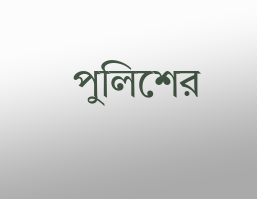পুলিশের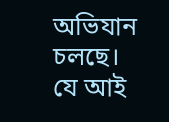অভিযান চলছে।
যে আই